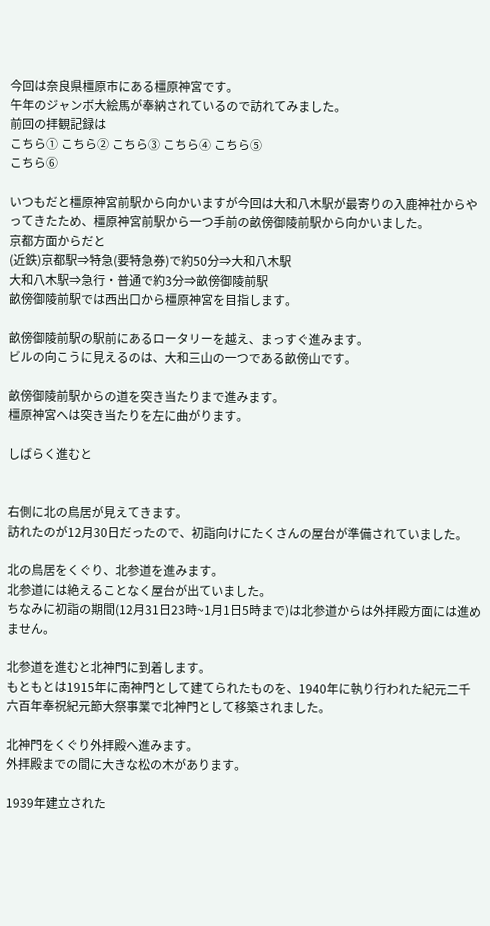今回は奈良県橿原市にある橿原神宮です。
午年のジャンボ大絵馬が奉納されているので訪れてみました。
前回の拝観記録は
こちら① こちら② こちら③ こちら④ こちら⑤
こちら⑥

いつもだと橿原神宮前駅から向かいますが今回は大和八木駅が最寄りの入鹿神社からやってきたため、橿原神宮前駅から一つ手前の畝傍御陵前駅から向かいました。
京都方面からだと
(近鉄)京都駅⇒特急(要特急券)で約50分⇒大和八木駅
大和八木駅⇒急行・普通で約3分⇒畝傍御陵前駅
畝傍御陵前駅では西出口から橿原神宮を目指します。

畝傍御陵前駅の駅前にあるロータリーを越え、まっすぐ進みます。
ビルの向こうに見えるのは、大和三山の一つである畝傍山です。

畝傍御陵前駅からの道を突き当たりまで進みます。
橿原神宮へは突き当たりを左に曲がります。

しばらく進むと


右側に北の鳥居が見えてきます。
訪れたのが12月30日だったので、初詣向けにたくさんの屋台が準備されていました。

北の鳥居をくぐり、北参道を進みます。
北参道には絶えることなく屋台が出ていました。
ちなみに初詣の期間(12月31日23時~1月1日5時まで)は北参道からは外拝殿方面には進めません。

北参道を進むと北神門に到着します。
もともとは1915年に南神門として建てられたものを、1940年に執り行われた紀元二千六百年奉祝紀元節大祭事業で北神門として移築されました。

北神門をくぐり外拝殿へ進みます。
外拝殿までの間に大きな松の木があります。

1939年建立された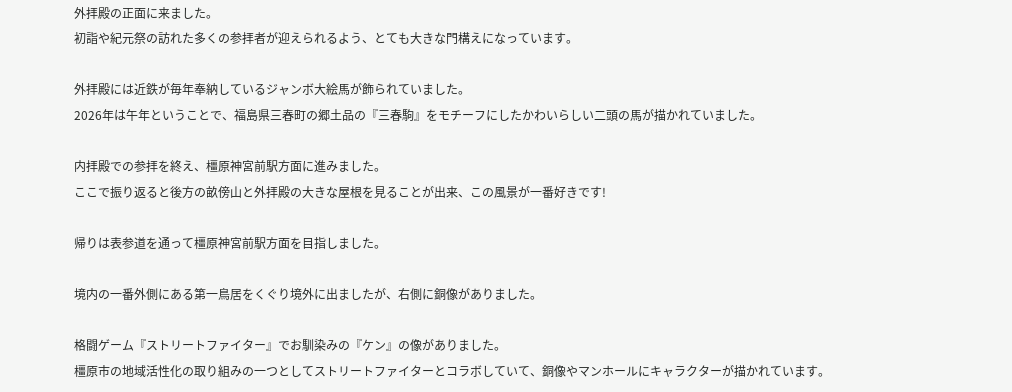外拝殿の正面に来ました。
初詣や紀元祭の訪れた多くの参拝者が迎えられるよう、とても大きな門構えになっています。

外拝殿には近鉄が毎年奉納しているジャンボ大絵馬が飾られていました。
2026年は午年ということで、福島県三春町の郷土品の『三春駒』をモチーフにしたかわいらしい二頭の馬が描かれていました。

内拝殿での参拝を終え、橿原神宮前駅方面に進みました。
ここで振り返ると後方の畝傍山と外拝殿の大きな屋根を見ることが出来、この風景が一番好きです!

帰りは表参道を通って橿原神宮前駅方面を目指しました。

境内の一番外側にある第一鳥居をくぐり境外に出ましたが、右側に銅像がありました。

格闘ゲーム『ストリートファイター』でお馴染みの『ケン』の像がありました。
橿原市の地域活性化の取り組みの一つとしてストリートファイターとコラボしていて、銅像やマンホールにキャラクターが描かれています。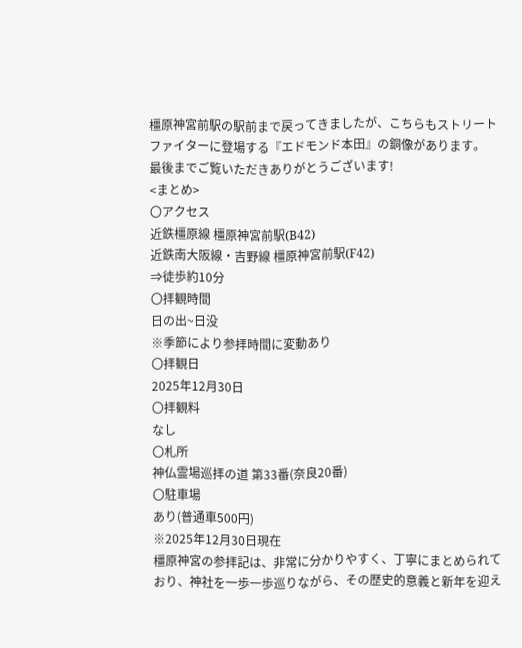橿原神宮前駅の駅前まで戻ってきましたが、こちらもストリートファイターに登場する『エドモンド本田』の銅像があります。
最後までご覧いただきありがとうございます!
<まとめ>
〇アクセス
近鉄橿原線 橿原神宮前駅(B42)
近鉄南大阪線・吉野線 橿原神宮前駅(F42)
⇒徒歩約10分
〇拝観時間
日の出~日没
※季節により参拝時間に変動あり
〇拝観日
2025年12月30日
〇拝観料
なし
〇札所
神仏霊場巡拝の道 第33番(奈良20番)
〇駐車場
あり(普通車500円)
※2025年12月30日現在
橿原神宮の参拝記は、非常に分かりやすく、丁寧にまとめられており、神社を一歩一歩巡りながら、その歴史的意義と新年を迎え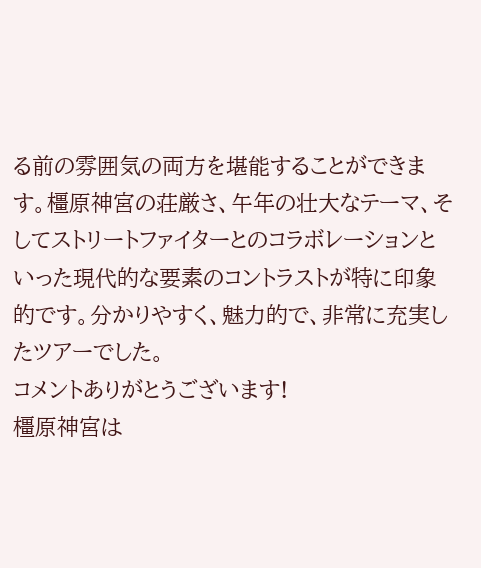る前の雰囲気の両方を堪能することができます。橿原神宮の荘厳さ、午年の壮大なテーマ、そしてストリートファイターとのコラボレーションといった現代的な要素のコントラストが特に印象的です。分かりやすく、魅力的で、非常に充実したツアーでした。
コメントありがとうございます!
橿原神宮は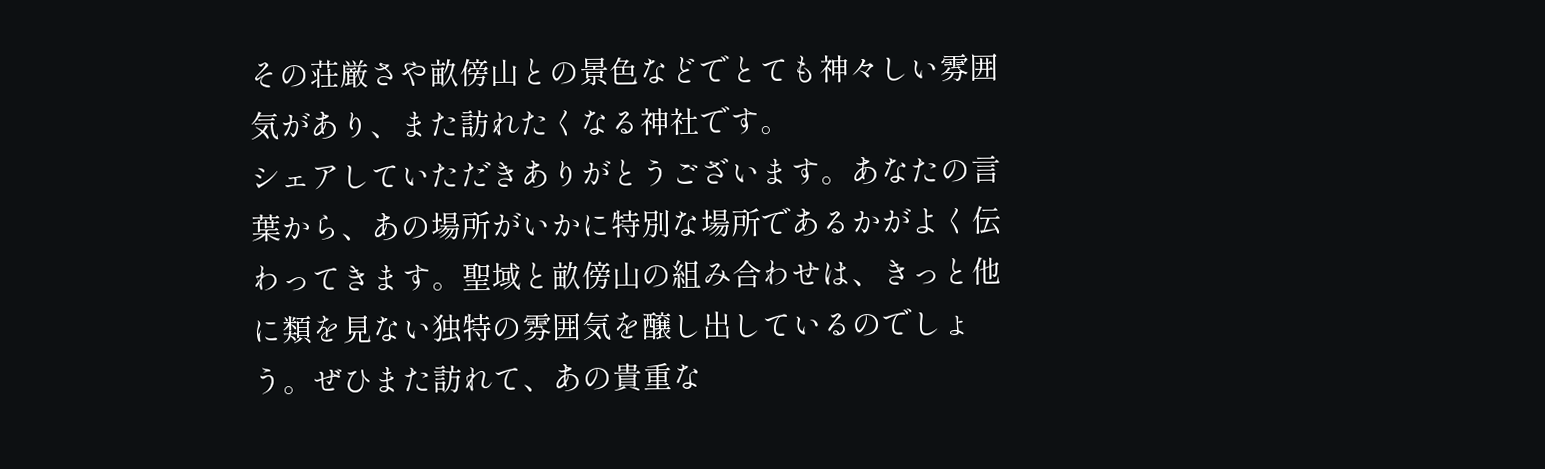その荘厳さや畝傍山との景色などでとても神々しい雰囲気があり、また訪れたくなる神社です。
シェアしていただきありがとうございます。あなたの言葉から、あの場所がいかに特別な場所であるかがよく伝わってきます。聖域と畝傍山の組み合わせは、きっと他に類を見ない独特の雰囲気を醸し出しているのでしょう。ぜひまた訪れて、あの貴重な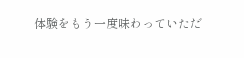体験をもう一度味わっていただ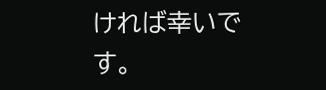ければ幸いです。